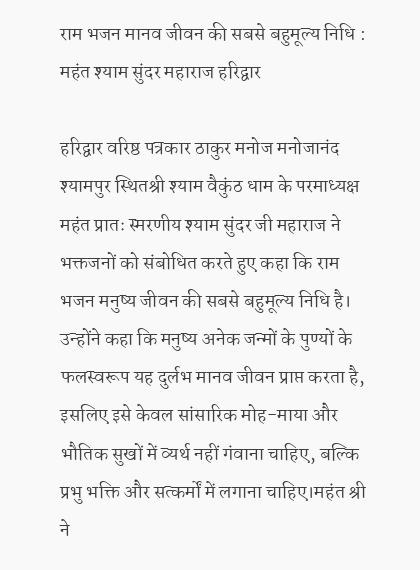राम भजन मानव जीवन की सबसे बहुमूल्य निधि : महंत श्याम सुंदर महाराज हरिद्वार

हरिद्वार वरिष्ठ पत्रकार ठाकुर मनोज मनोजानंद श्यामपुर स्थितश्री श्याम वैकुंठ धाम के परमाध्यक्ष महंत प्रातः स्मरणीय श्याम सुंदर जी महाराज ने भक्तजनों को संबोधित करते हुए कहा कि राम भजन मनुष्य जीवन की सबसे बहुमूल्य निधि है। उन्होंने कहा कि मनुष्य अनेक जन्मों के पुण्यों के फलस्वरूप यह दुर्लभ मानव जीवन प्राप्त करता है, इसलिए इसे केवल सांसारिक मोह-माया और भौतिक सुखों में व्यर्थ नहीं गंवाना चाहिए, बल्कि प्रभु भक्ति और सत्कर्मों में लगाना चाहिए।महंत श्री ने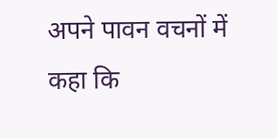अपने पावन वचनों में कहा कि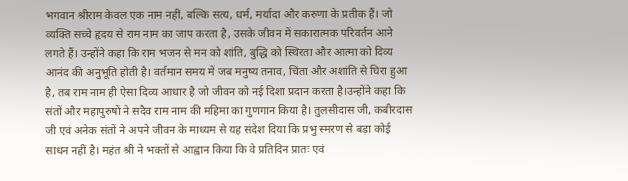भगवान श्रीराम केवल एक नाम नहीं, बल्कि सत्य, धर्म, मर्यादा और करुणा के प्रतीक हैं। जो व्यक्ति सच्चे हृदय से राम नाम का जाप करता है, उसके जीवन में सकारात्मक परिवर्तन आने लगते हैं। उन्होंने कहा कि राम भजन से मन को शांति, बुद्धि को स्थिरता और आत्मा को दिव्य आनंद की अनुभूति होती है। वर्तमान समय में जब मनुष्य तनाव, चिंता और अशांति से घिरा हुआ है, तब राम नाम ही ऐसा दिव्य आधार है जो जीवन को नई दिशा प्रदान करता है।उन्होंने कहा कि संतों और महापुरुषों ने सदैव राम नाम की महिमा का गुणगान किया है। तुलसीदास जी, कबीरदास जी एवं अनेक संतों ने अपने जीवन के माध्यम से यह संदेश दिया कि प्रभु स्मरण से बड़ा कोई साधन नहीं है। महंत श्री ने भक्तों से आह्वान किया कि वे प्रतिदिन प्रातः एवं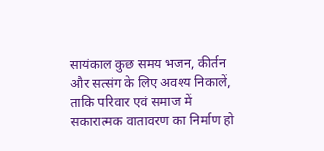सायंकाल कुछ समय भजन, कीर्तन और सत्संग के लिए अवश्य निकालें, ताकि परिवार एवं समाज में सकारात्मक वातावरण का निर्माण हो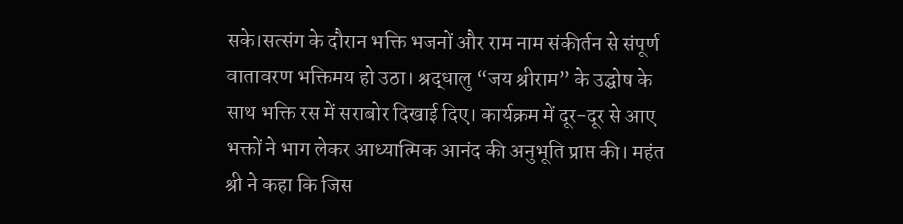सके।सत्संग के दौरान भक्ति भजनों और राम नाम संकीर्तन से संपूर्ण वातावरण भक्तिमय हो उठा। श्रद्धालु “जय श्रीराम” के उद्घोष के साथ भक्ति रस में सराबोर दिखाई दिए। कार्यक्रम में दूर-दूर से आए भक्तों ने भाग लेकर आध्यात्मिक आनंद की अनुभूति प्राप्त की। महंत श्री ने कहा कि जिस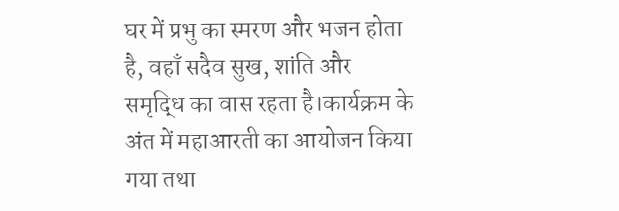घर में प्रभु का स्मरण और भजन होता है, वहाँ सदैव सुख, शांति और समृद्धि का वास रहता है।कार्यक्रम के अंत में महाआरती का आयोजन किया गया तथा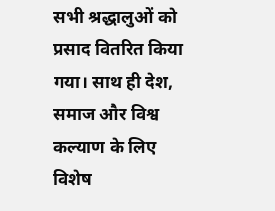सभी श्रद्धालुओं को प्रसाद वितरित किया गया। साथ ही देश, समाज और विश्व कल्याण के लिए विशेष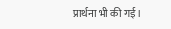प्रार्थना भी की गई।